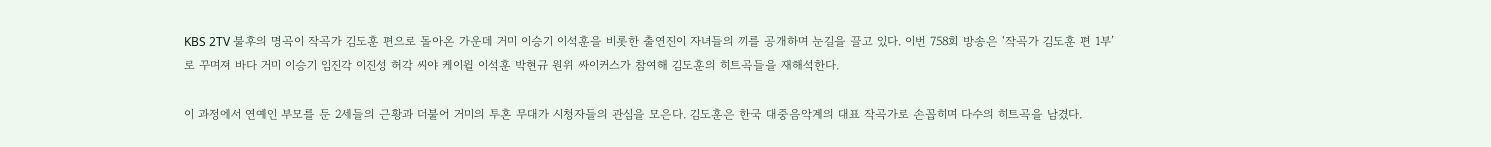KBS 2TV 불후의 명곡이 작곡가 김도훈 편으로 돌아온 가운데 거미 이승기 이석훈을 비롯한 출연진이 자녀들의 끼를 공개하며 눈길을 끌고 있다. 이번 758회 방송은 ‘작곡가 김도훈 편 1부’로 꾸며져 바다 거미 이승기 임진각 이진성 허각 씨야 케이윌 이석훈 박현규 원위 싸이커스가 참여해 김도훈의 히트곡들을 재해석한다.

이 과정에서 연예인 부모를 둔 2세들의 근황과 더불어 거미의 투혼 무대가 시청자들의 관심을 모은다. 김도훈은 한국 대중음악계의 대표 작곡가로 손꼽히며 다수의 히트곡을 남겼다.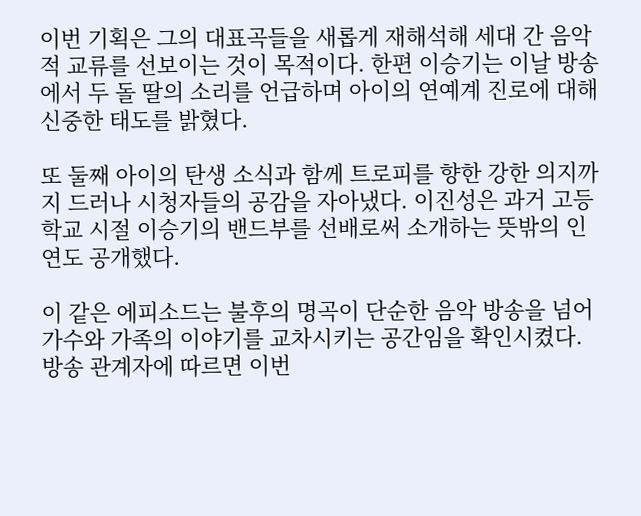이번 기획은 그의 대표곡들을 새롭게 재해석해 세대 간 음악적 교류를 선보이는 것이 목적이다. 한편 이승기는 이날 방송에서 두 돌 딸의 소리를 언급하며 아이의 연예계 진로에 대해 신중한 태도를 밝혔다.

또 둘째 아이의 탄생 소식과 함께 트로피를 향한 강한 의지까지 드러나 시청자들의 공감을 자아냈다. 이진성은 과거 고등학교 시절 이승기의 밴드부를 선배로써 소개하는 뜻밖의 인연도 공개했다.

이 같은 에피소드는 불후의 명곡이 단순한 음악 방송을 넘어 가수와 가족의 이야기를 교차시키는 공간임을 확인시켰다. 방송 관계자에 따르면 이번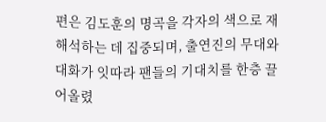편은 김도훈의 명곡을 각자의 색으로 재해석하는 데 집중되며, 출연진의 무대와 대화가 잇따라 팬들의 기대치를 한층 끌어올렸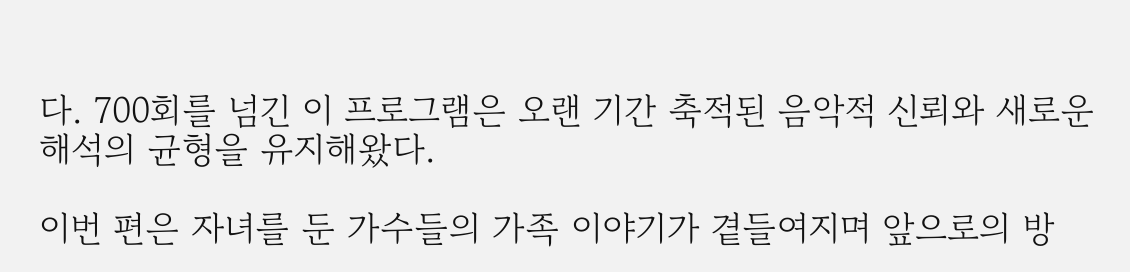다. 700회를 넘긴 이 프로그램은 오랜 기간 축적된 음악적 신뢰와 새로운 해석의 균형을 유지해왔다.

이번 편은 자녀를 둔 가수들의 가족 이야기가 곁들여지며 앞으로의 방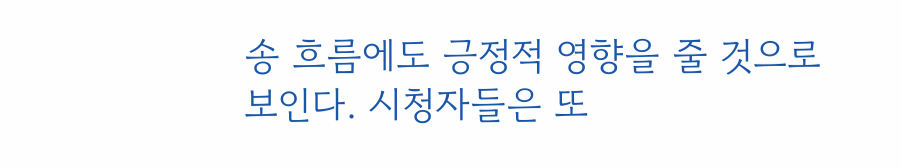송 흐름에도 긍정적 영향을 줄 것으로 보인다. 시청자들은 또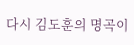다시 김도훈의 명곡이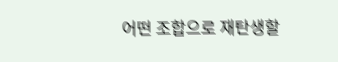어떤 조합으로 재탄생할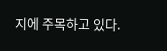지에 주목하고 있다.